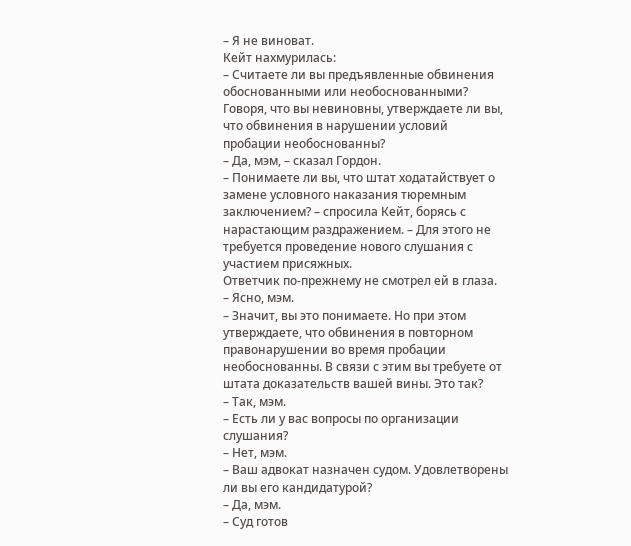– Я не виноват.
Кейт нахмурилась:
– Считаете ли вы предъявленные обвинения обоснованными или необоснованными? Говоря, что вы невиновны, утверждаете ли вы, что обвинения в нарушении условий пробации необоснованны?
– Да, мэм, – сказал Гордон.
– Понимаете ли вы, что штат ходатайствует о замене условного наказания тюремным заключением? – спросила Кейт, борясь с нарастающим раздражением. – Для этого не требуется проведение нового слушания с участием присяжных.
Ответчик по-прежнему не смотрел ей в глаза.
– Ясно, мэм.
– Значит, вы это понимаете. Но при этом утверждаете, что обвинения в повторном правонарушении во время пробации необоснованны. В связи с этим вы требуете от штата доказательств вашей вины. Это так?
– Так, мэм.
– Есть ли у вас вопросы по организации слушания?
– Нет, мэм.
– Ваш адвокат назначен судом. Удовлетворены ли вы его кандидатурой?
– Да, мэм.
– Суд готов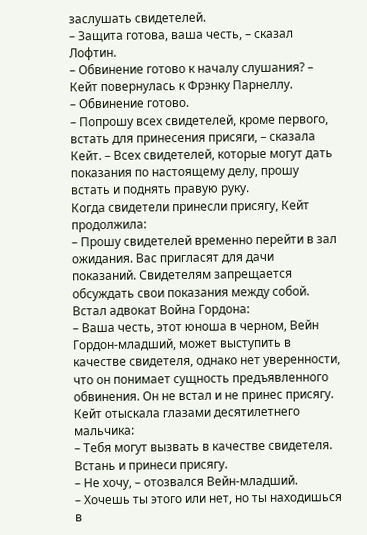заслушать свидетелей.
– Защита готова, ваша честь, – сказал Лофтин.
– Обвинение готово к началу слушания? – Кейт повернулась к Фрэнку Парнеллу.
– Обвинение готово.
– Попрошу всех свидетелей, кроме первого, встать для принесения присяги, – сказала Кейт. – Всех свидетелей, которые могут дать показания по настоящему делу, прошу встать и поднять правую руку.
Когда свидетели принесли присягу, Кейт продолжила:
– Прошу свидетелей временно перейти в зал ожидания. Вас пригласят для дачи показаний. Свидетелям запрещается обсуждать свои показания между собой.
Встал адвокат Война Гордона:
– Ваша честь, этот юноша в черном, Вейн Гордон-младший, может выступить в качестве свидетеля, однако нет уверенности, что он понимает сущность предъявленного обвинения. Он не встал и не принес присягу.
Кейт отыскала глазами десятилетнего мальчика:
– Тебя могут вызвать в качестве свидетеля. Встань и принеси присягу.
– Не хочу, – отозвался Вейн-младший.
– Хочешь ты этого или нет, но ты находишься в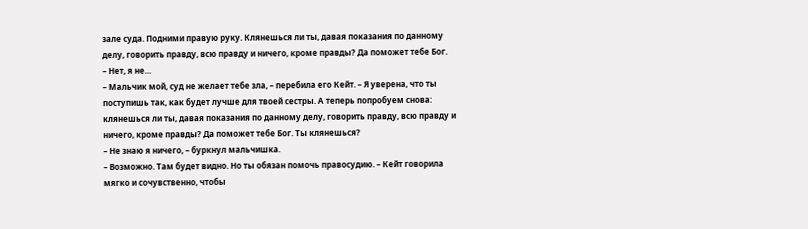зале суда. Подними правую руку. Клянешься ли ты, давая показания по данному делу, говорить правду, всю правду и ничего, кроме правды? Да поможет тебе Бог.
– Нет, я не…
– Мальчик мой, суд не желает тебе зла, – перебила его Кейт. – Я уверена, что ты поступишь так, как будет лучше для твоей сестры. А теперь попробуем снова: клянешься ли ты, давая показания по данному делу, говорить правду, всю правду и ничего, кроме правды? Да поможет тебе Бог. Ты клянешься?
– Не знаю я ничего, – буркнул мальчишка.
– Возможно. Там будет видно. Но ты обязан помочь правосудию. – Кейт говорила мягко и сочувственно, чтобы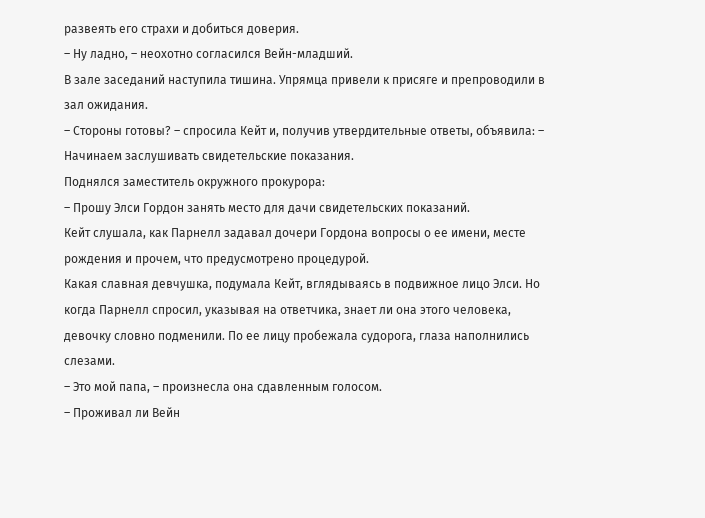развеять его страхи и добиться доверия.
– Ну ладно, – неохотно согласился Вейн-младший.
В зале заседаний наступила тишина. Упрямца привели к присяге и препроводили в зал ожидания.
– Стороны готовы? – спросила Кейт и, получив утвердительные ответы, объявила: – Начинаем заслушивать свидетельские показания.
Поднялся заместитель окружного прокурора:
– Прошу Элси Гордон занять место для дачи свидетельских показаний.
Кейт слушала, как Парнелл задавал дочери Гордона вопросы о ее имени, месте рождения и прочем, что предусмотрено процедурой.
Какая славная девчушка, подумала Кейт, вглядываясь в подвижное лицо Элси. Но когда Парнелл спросил, указывая на ответчика, знает ли она этого человека, девочку словно подменили. По ее лицу пробежала судорога, глаза наполнились слезами.
– Это мой папа, – произнесла она сдавленным голосом.
– Проживал ли Вейн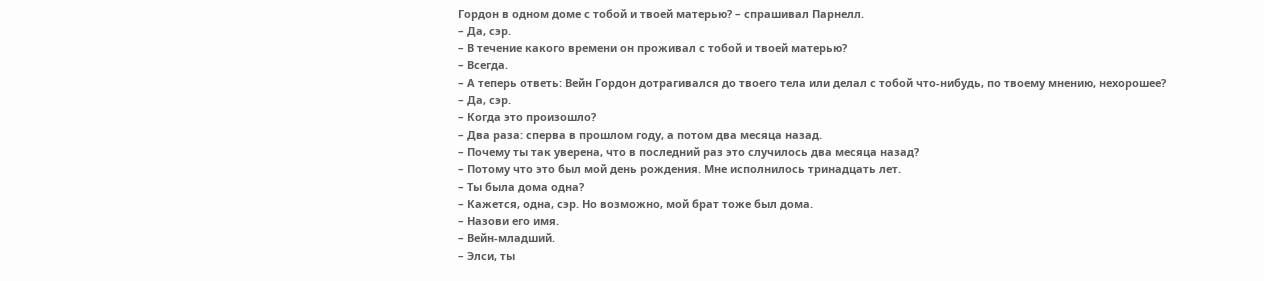Гордон в одном доме с тобой и твоей матерью? – спрашивал Парнелл.
– Да, сэр.
– В течение какого времени он проживал с тобой и твоей матерью?
– Всегда.
– А теперь ответь: Вейн Гордон дотрагивался до твоего тела или делал с тобой что-нибудь, по твоему мнению, нехорошее?
– Да, сэр.
– Когда это произошло?
– Два раза: сперва в прошлом году, а потом два месяца назад.
– Почему ты так уверена, что в последний раз это случилось два месяца назад?
– Потому что это был мой день рождения. Мне исполнилось тринадцать лет.
– Ты была дома одна?
– Кажется, одна, сэр. Но возможно, мой брат тоже был дома.
– Назови его имя.
– Вейн-младший.
– Элси, ты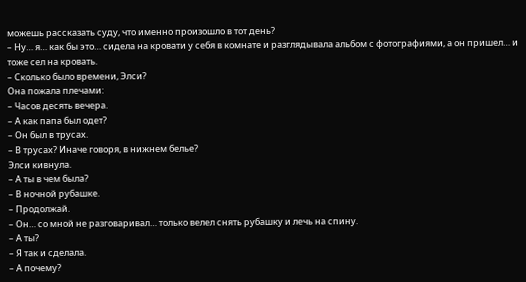можешь рассказать суду, что именно произошло в тот день?
– Ну… я… как бы это… сидела на кровати у себя в комнате и разглядывала альбом с фотографиями, а он пришел… и тоже сел на кровать.
– Сколько было времени, Элси?
Она пожала плечами:
– Часов десять вечера.
– А как папа был одет?
– Он был в трусах.
– В трусах? Иначе говоря, в нижнем белье?
Элси кивнула.
– А ты в чем была?
– В ночной рубашке.
– Продолжай.
– Он… со мной не разговаривал… только велел снять рубашку и лечь на спину.
– А ты?
– Я так и сделала.
– А почему?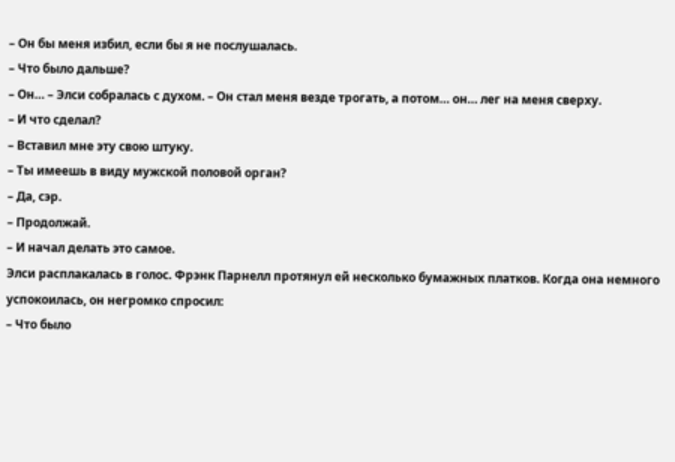– Он бы меня избил, если бы я не послушалась.
– Что было дальше?
– Он… – Элси собралась с духом. – Он стал меня везде трогать, а потом… он… лег на меня сверху.
– И что сделал?
– Вставил мне эту свою штуку.
– Ты имеешь в виду мужской половой орган?
– Да, сэр.
– Продолжай.
– И начал делать это самое.
Элси расплакалась в голос. Фрэнк Парнелл протянул ей несколько бумажных платков. Когда она немного успокоилась, он негромко спросил:
– Что было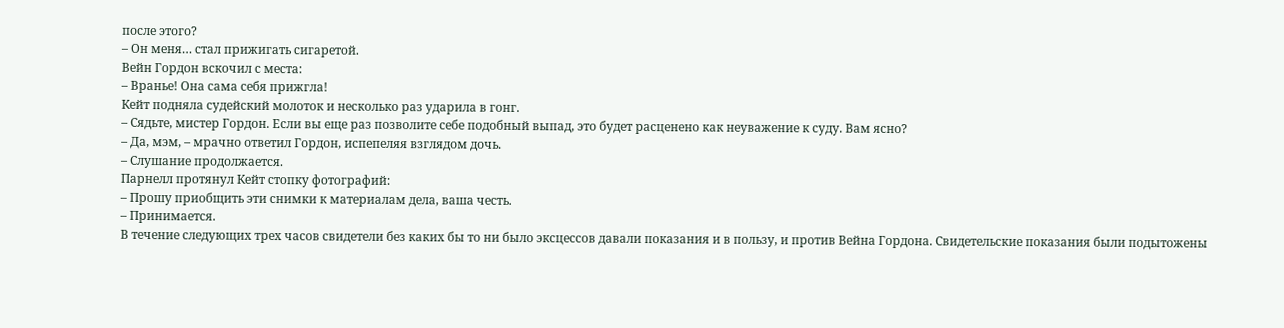после этого?
– Он меня… стал прижигать сигаретой.
Вейн Гордон вскочил с места:
– Вранье! Она сама себя прижгла!
Кейт подняла судейский молоток и несколько раз ударила в гонг.
– Сядьте, мистер Гордон. Если вы еще раз позволите себе подобный выпад, это будет расценено как неуважение к суду. Вам ясно?
– Да, мэм, – мрачно ответил Гордон, испепеляя взглядом дочь.
– Слушание продолжается.
Парнелл протянул Кейт стопку фотографий:
– Прошу приобщить эти снимки к материалам дела, ваша честь.
– Принимается.
В течение следующих трех часов свидетели без каких бы то ни было эксцессов давали показания и в пользу, и против Вейна Гордона. Свидетельские показания были подытожены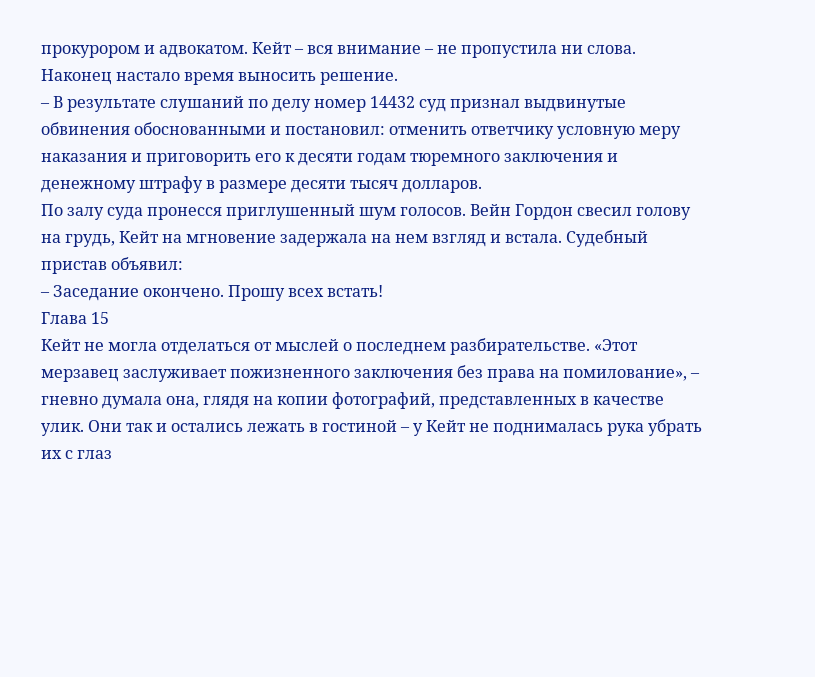прокурором и адвокатом. Кейт – вся внимание – не пропустила ни слова.
Наконец настало время выносить решение.
– В результате слушаний по делу номер 14432 суд признал выдвинутые обвинения обоснованными и постановил: отменить ответчику условную меру наказания и приговорить его к десяти годам тюремного заключения и денежному штрафу в размере десяти тысяч долларов.
По залу суда пронесся приглушенный шум голосов. Вейн Гордон свесил голову на грудь, Кейт на мгновение задержала на нем взгляд и встала. Судебный пристав объявил:
– Заседание окончено. Прошу всех встать!
Глава 15
Кейт не могла отделаться от мыслей о последнем разбирательстве. «Этот мерзавец заслуживает пожизненного заключения без права на помилование», – гневно думала она, глядя на копии фотографий, представленных в качестве улик. Они так и остались лежать в гостиной – у Кейт не поднималась рука убрать их с глаз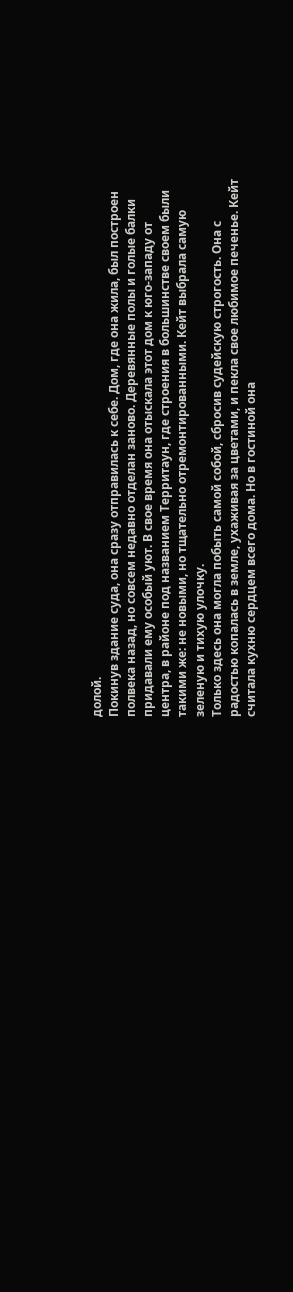долой.
Покинув здание суда, она сразу отправилась к себе. Дом, где она жила, был построен полвека назад, но совсем недавно отделан заново. Деревянные полы и голые балки придавали ему особый уют. В свое время она отыскала этот дом к юго-западу от центра, в районе под названием Территаун, где строения в большинстве своем были такими же: не новыми, но тщательно отремонтированными. Кейт выбрала самую зеленую и тихую улочку.
Только здесь она могла побыть самой собой, сбросив судейскую строгость. Она с радостью копалась в земле, ухаживая за цветами, и пекла свое любимое печенье. Кейт считала кухню сердцем всего дома. Но в гостиной она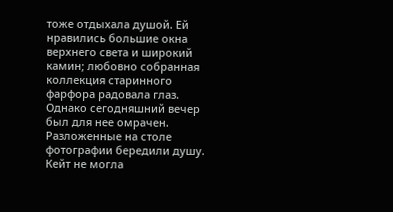тоже отдыхала душой. Ей нравились большие окна верхнего света и широкий камин; любовно собранная коллекция старинного фарфора радовала глаз.
Однако сегодняшний вечер был для нее омрачен. Разложенные на столе фотографии бередили душу. Кейт не могла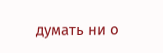думать ни о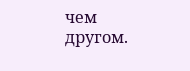чем другом.